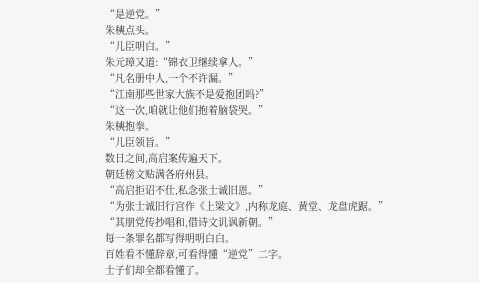“是逆党。”
朱樉点头。
“儿臣明白。”
朱元璋又道:“锦衣卫继续拿人。”
“凡名册中人,一个不许漏。”
“江南那些世家大族不是爱抱团吗?”
“这一次,咱就让他们抱着脑袋哭。”
朱樉抱拳。
“儿臣领旨。”
数日之间,高启案传遍天下。
朝廷榜文贴满各府州县。
“高启拒诏不仕,私念张士诚旧恩。”
“为张士诚旧行宫作《上梁文》,内称龙庭、黄堂、龙盘虎踞。”
“其朋党传抄唱和,借诗文讥讽新朝。”
每一条罪名都写得明明白白。
百姓看不懂辞章,可看得懂“逆党”二字。
士子们却全都看懂了。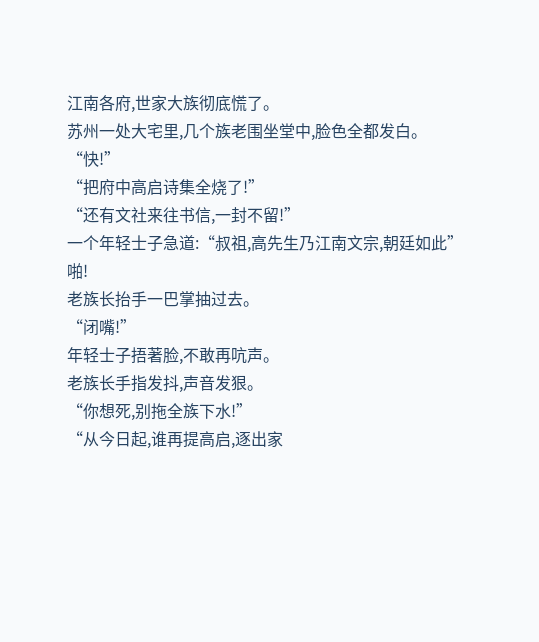江南各府,世家大族彻底慌了。
苏州一处大宅里,几个族老围坐堂中,脸色全都发白。
“快!”
“把府中高启诗集全烧了!”
“还有文社来往书信,一封不留!”
一个年轻士子急道:“叔祖,高先生乃江南文宗,朝廷如此”
啪!
老族长抬手一巴掌抽过去。
“闭嘴!”
年轻士子捂著脸,不敢再吭声。
老族长手指发抖,声音发狠。
“你想死,别拖全族下水!”
“从今日起,谁再提高启,逐出家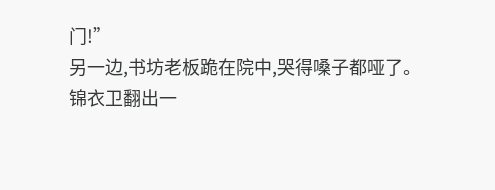门!”
另一边,书坊老板跪在院中,哭得嗓子都哑了。
锦衣卫翻出一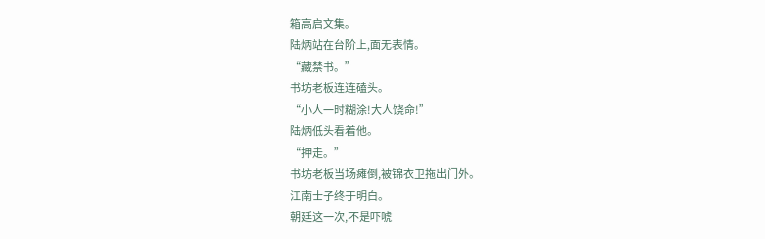箱高启文集。
陆炳站在台阶上,面无表情。
“藏禁书。”
书坊老板连连磕头。
“小人一时糊涂!大人饶命!”
陆炳低头看着他。
“押走。”
书坊老板当场瘫倒,被锦衣卫拖出门外。
江南士子终于明白。
朝廷这一次,不是吓唬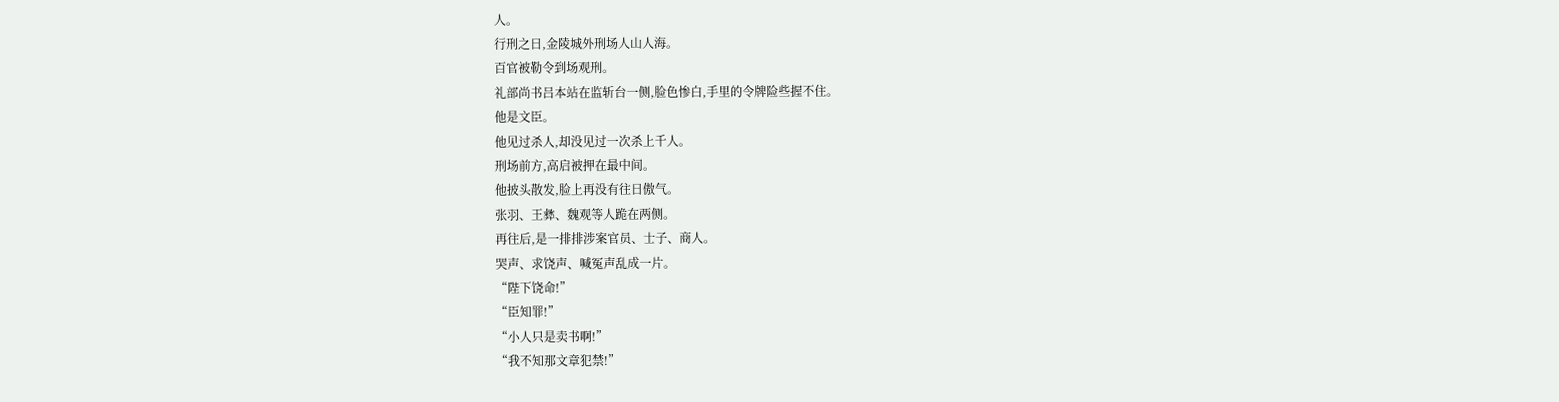人。
行刑之日,金陵城外刑场人山人海。
百官被勒令到场观刑。
礼部尚书吕本站在监斩台一侧,脸色惨白,手里的令牌险些握不住。
他是文臣。
他见过杀人,却没见过一次杀上千人。
刑场前方,高启被押在最中间。
他披头散发,脸上再没有往日傲气。
张羽、王彝、魏观等人跪在两侧。
再往后,是一排排涉案官员、士子、商人。
哭声、求饶声、喊冤声乱成一片。
“陛下饶命!”
“臣知罪!”
“小人只是卖书啊!”
“我不知那文章犯禁!”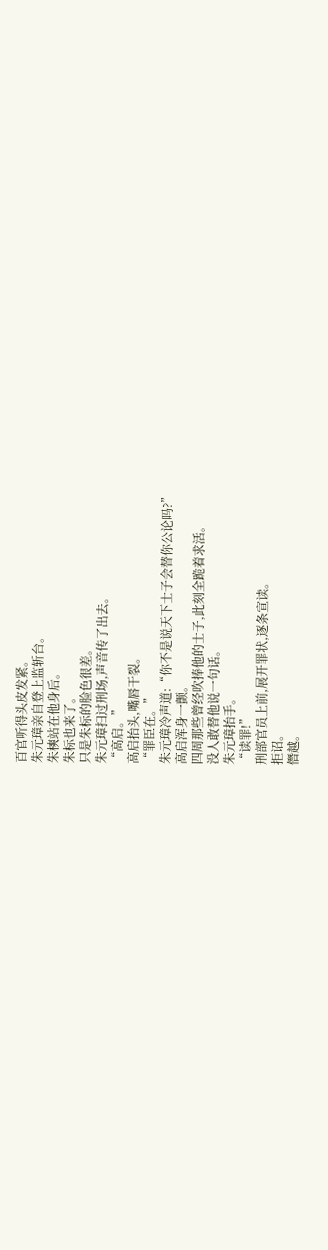百官听得头皮发紧。
朱元璋亲自登上监斩台。
朱樉站在他身后。
朱标也来了。
只是朱标的脸色很差。
朱元璋扫过刑场,声音传了出去。
“高启。”
高启抬头,嘴唇干裂。
“罪臣在。”
朱元璋冷声道:“你不是说天下士子会替你公论吗?”
高启浑身一颤。
四周那些曾经吹捧他的士子,此刻全跪着求活。
没人敢替他说一句话。
朱元璋抬手。
“读罪!”
刑部官员上前,展开罪状,逐条宣读。
拒诏。
僭越。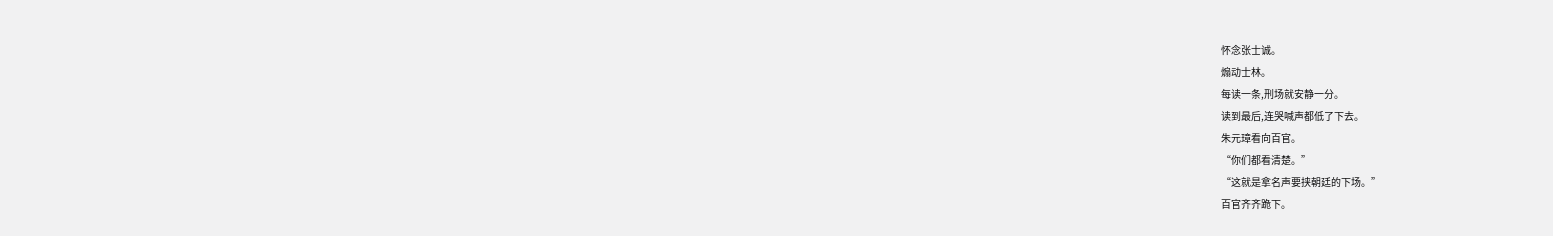怀念张士诚。
煽动士林。
每读一条,刑场就安静一分。
读到最后,连哭喊声都低了下去。
朱元璋看向百官。
“你们都看清楚。”
“这就是拿名声要挟朝廷的下场。”
百官齐齐跪下。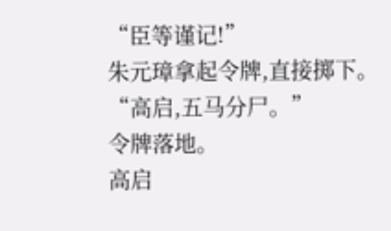“臣等谨记!”
朱元璋拿起令牌,直接掷下。
“高启,五马分尸。”
令牌落地。
高启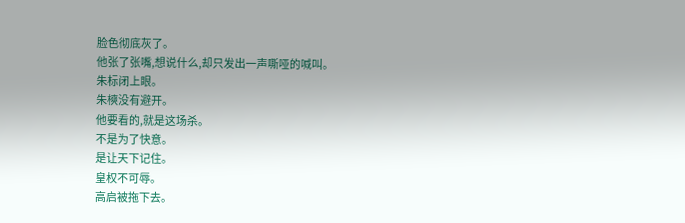脸色彻底灰了。
他张了张嘴,想说什么,却只发出一声嘶哑的喊叫。
朱标闭上眼。
朱樉没有避开。
他要看的,就是这场杀。
不是为了快意。
是让天下记住。
皇权不可辱。
高启被拖下去。